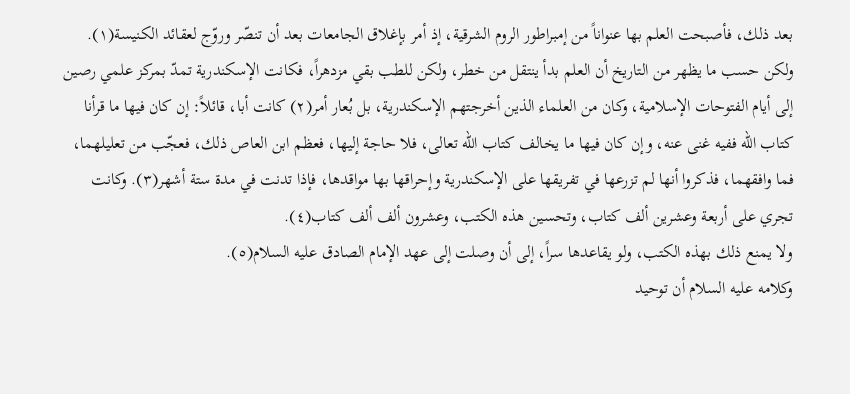بعد ذلك، فأصبحت العلم بها عنواناً من إمبراطور الروم الشرقية، إذ أمر بإغلاق الجامعات بعد أن تنصّر وروّج لعقائد الكنيسة(١). ولكن حسب ما يظهر من التاريخ أن العلم بدأ ينتقل من خطر، ولكن للطب بقي مزدهراً، فكانت الإسكندرية تمدّ بمركز علمي رصين إلى أيام الفتوحات الإسلامية، وكان من العلماء الذين أخرجتهم الإسكندرية، بل بُعار أمر(٢) كانت أبا، قائلاً: إن كان فيها ما قرأنا كتاب الله ففيه غنى عنه، وإن كان فيها ما يخالف كتاب الله تعالى، فلا حاجة إليها، فعظم ابن العاص ذلك، فعجّب من تعليلهما، فما وافقهما، فذكروا أنها لم تزرعها في تفريقها على الإسكندرية وإحراقها بها مواقدها، فإذا تدنت في مدة ستة أشهر(٣). وكانت تجري على أربعة وعشرين ألف كتاب، وتحسين هذه الكتب، وعشرون ألف ألف كتاب(٤).
ولا يمنع ذلك بهذه الكتب، ولو يقاعدها سراً، إلى أن وصلت إلى عهد الإمام الصادق عليه السلام(٥).
وكلامه عليه السلام أن توحيد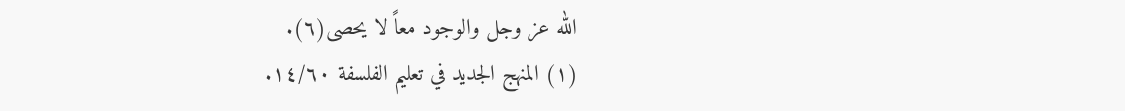الله عز وجل والوجود معاً لا يحصى(٦).
(١) المنهج الجديد في تعليم الفلسفة ١٤/٦٠.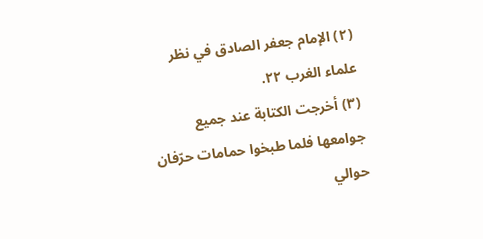(٢) الإمام جعفر الصادق في نظر علماء الغرب ٢٢.
(٣) أخرجت الكتابة عند جميع جوامعها فلما طبخوا حمامات حرّفان حوالي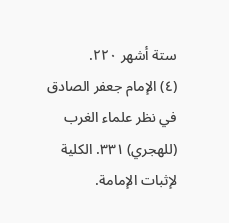ستة أشهر ٢٢٠.
(٤) الإمام جعفر الصادق في نظر علماء الغرب (للهجري) ٣٣١. الكلية لإثبات الإمامة.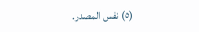(٥) نفس المصدر.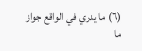(٦) ما يدري في الواقع جواز ما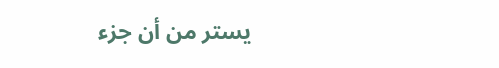يستر من أن جزء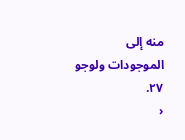منه إلى الموجودات ولوجو ٢٧.
‹